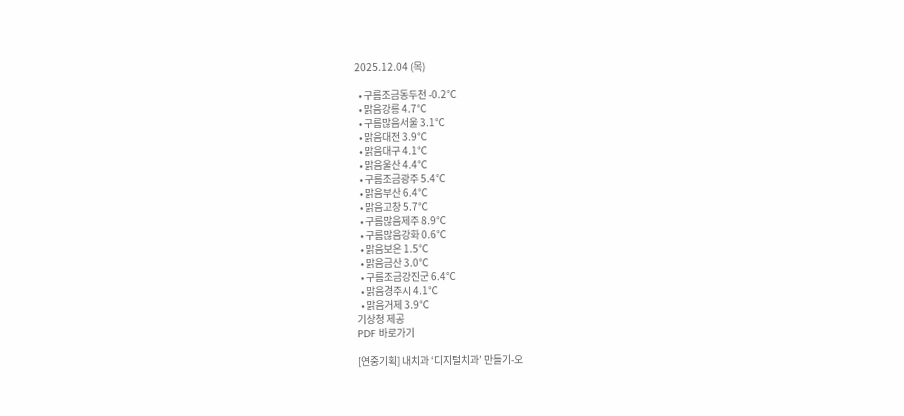2025.12.04 (목)

  • 구름조금동두천 -0.2℃
  • 맑음강릉 4.7℃
  • 구름많음서울 3.1℃
  • 맑음대전 3.9℃
  • 맑음대구 4.1℃
  • 맑음울산 4.4℃
  • 구름조금광주 5.4℃
  • 맑음부산 6.4℃
  • 맑음고창 5.7℃
  • 구름많음제주 8.9℃
  • 구름많음강화 0.6℃
  • 맑음보은 1.5℃
  • 맑음금산 3.0℃
  • 구름조금강진군 6.4℃
  • 맑음경주시 4.1℃
  • 맑음거제 3.9℃
기상청 제공
PDF 바로가기

[연중기획] 내치과 ‘디지털치과’ 만들기-오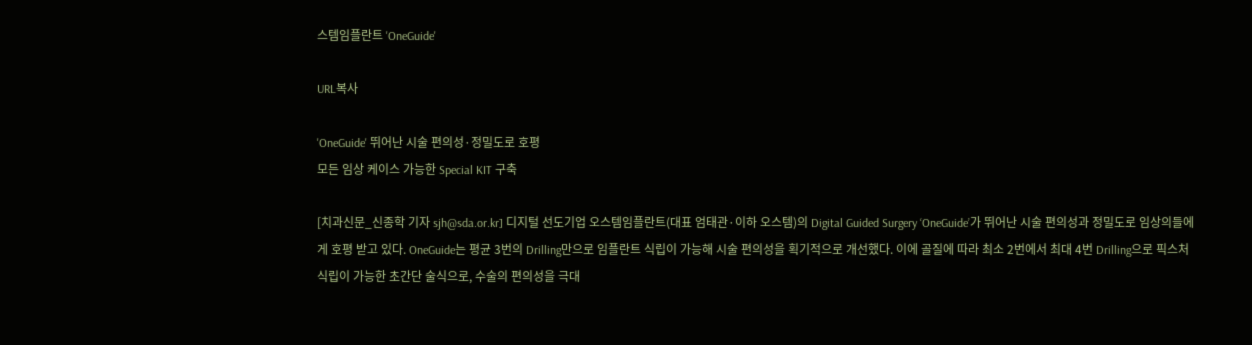스템임플란트 'OneGuide'

URL복사

'OneGuide' 뛰어난 시술 편의성·정밀도로 호평
모든 임상 케이스 가능한 Special KIT 구축

[치과신문_신종학 기자 sjh@sda.or.kr] 디지털 선도기업 오스템임플란트(대표 엄태관·이하 오스템)의 Digital Guided Surgery ‘OneGuide’가 뛰어난 시술 편의성과 정밀도로 임상의들에게 호평 받고 있다. OneGuide는 평균 3번의 Drilling만으로 임플란트 식립이 가능해 시술 편의성을 획기적으로 개선했다. 이에 골질에 따라 최소 2번에서 최대 4번 Drilling으로 픽스처 식립이 가능한 초간단 술식으로, 수술의 편의성을 극대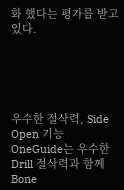화 했다는 평가를 받고 있다.





우수한 절삭력, Side Open 기능
OneGuide는 우수한 Drill 절삭력과 함께 Bone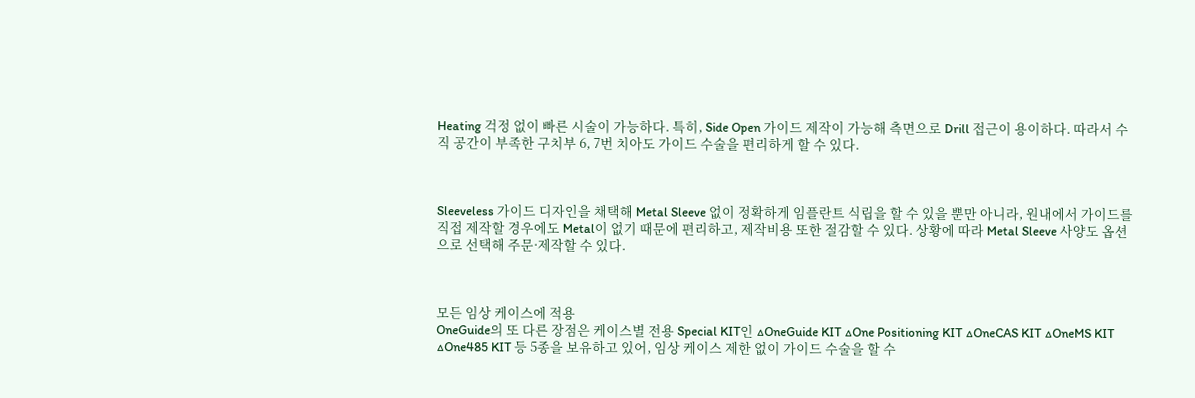Heating 걱정 없이 빠른 시술이 가능하다. 특히, Side Open 가이드 제작이 가능해 측면으로 Drill 접근이 용이하다. 따라서 수직 공간이 부족한 구치부 6, 7번 치아도 가이드 수술을 편리하게 할 수 있다.



Sleeveless 가이드 디자인을 채택해 Metal Sleeve 없이 정확하게 임플란트 식립을 할 수 있을 뿐만 아니라, 원내에서 가이드를 직접 제작할 경우에도 Metal이 없기 때문에 편리하고, 제작비용 또한 절감할 수 있다. 상황에 따라 Metal Sleeve 사양도 옵션으로 선택해 주문·제작할 수 있다.



모든 임상 케이스에 적용
OneGuide의 또 다른 장점은 케이스별 전용 Special KIT인 △OneGuide KIT △One Positioning KIT △OneCAS KIT △OneMS KIT △One485 KIT 등 5종을 보유하고 있어, 임상 케이스 제한 없이 가이드 수술을 할 수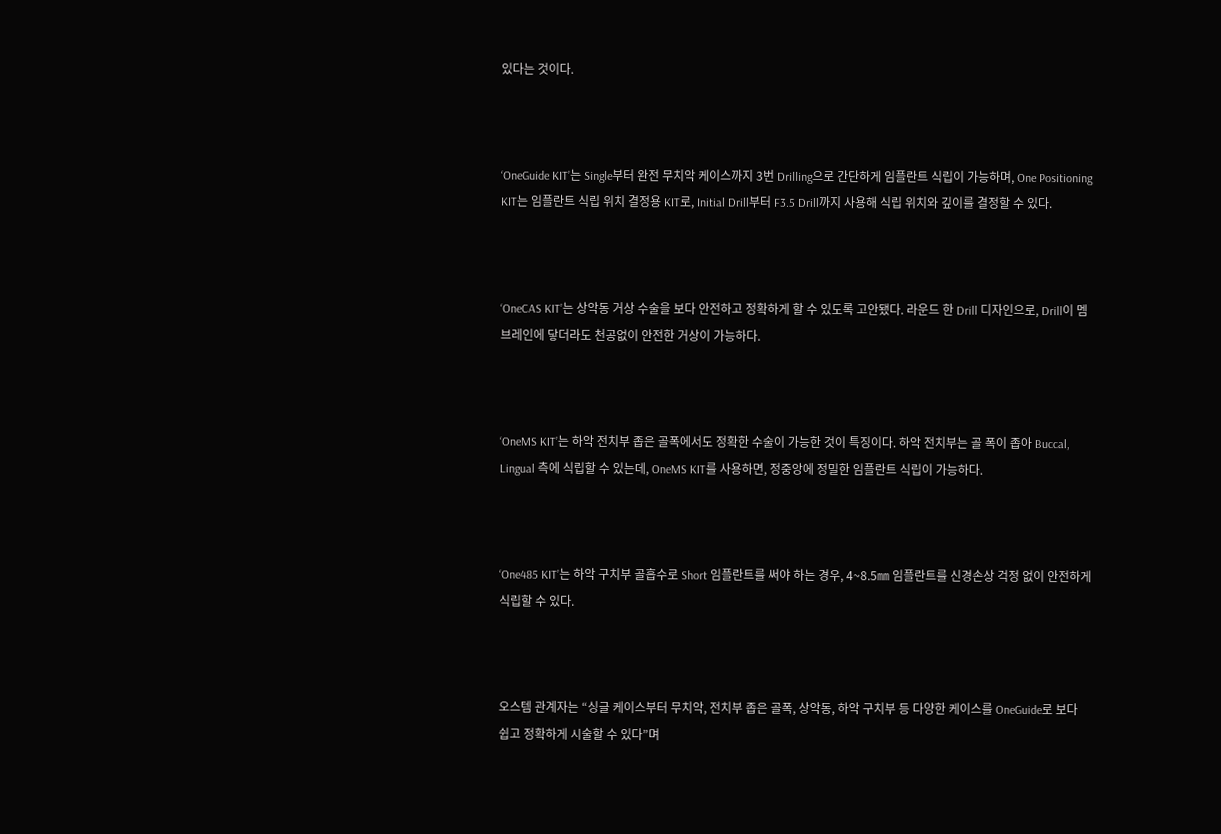있다는 것이다.



‘OneGuide KIT’는 Single부터 완전 무치악 케이스까지 3번 Drilling으로 간단하게 임플란트 식립이 가능하며, One Positioning KIT는 임플란트 식립 위치 결정용 KIT로, Initial Drill부터 F3.5 Drill까지 사용해 식립 위치와 깊이를 결정할 수 있다.



‘OneCAS KIT’는 상악동 거상 수술을 보다 안전하고 정확하게 할 수 있도록 고안됐다. 라운드 한 Drill 디자인으로, Drill이 멤브레인에 닿더라도 천공없이 안전한 거상이 가능하다.



‘OneMS KIT’는 하악 전치부 좁은 골폭에서도 정확한 수술이 가능한 것이 특징이다. 하악 전치부는 골 폭이 좁아 Buccal, Lingual 측에 식립할 수 있는데, OneMS KIT를 사용하면, 정중앙에 정밀한 임플란트 식립이 가능하다.



‘One485 KIT’는 하악 구치부 골흡수로 Short 임플란트를 써야 하는 경우, 4~8.5㎜ 임플란트를 신경손상 걱정 없이 안전하게 식립할 수 있다.



오스템 관계자는 “싱글 케이스부터 무치악, 전치부 좁은 골폭, 상악동, 하악 구치부 등 다양한 케이스를 OneGuide로 보다 쉽고 정확하게 시술할 수 있다”며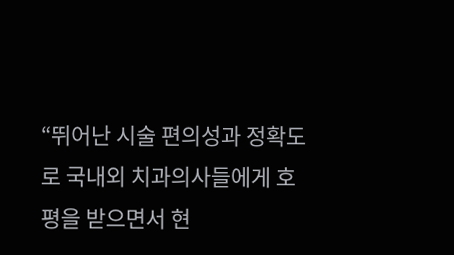“뛰어난 시술 편의성과 정확도로 국내외 치과의사들에게 호평을 받으면서 현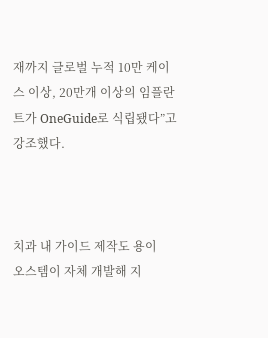재까지 글로벌 누적 10만 케이스 이상, 20만개 이상의 임플란트가 OneGuide로 식립됐다”고 강조했다.



치과 내 가이드 제작도 용이
오스템이 자체 개발해 지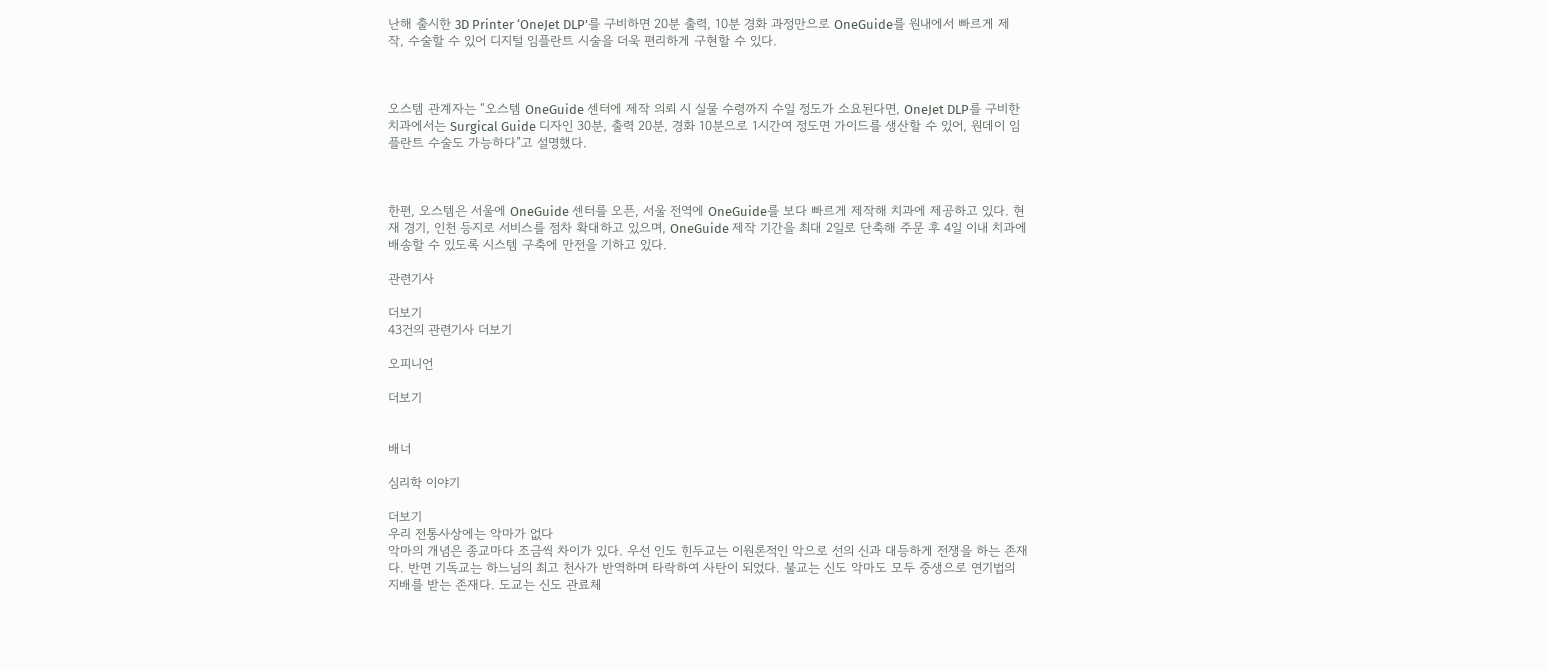난해 출시한 3D Printer ‘OneJet DLP’를 구비하면 20분 출력, 10분 경화 과정만으로 OneGuide를 원내에서 빠르게 제작, 수술할 수 있어 디지털 임플란트 시술을 더욱 편리하게 구현할 수 있다.



오스템 관계자는 “오스템 OneGuide 센터에 제작 의뢰 시 실물 수령까지 수일 정도가 소요된다면, OneJet DLP를 구비한 치과에서는 Surgical Guide 디자인 30분, 출력 20분, 경화 10분으로 1시간여 정도면 가이드를 생산할 수 있어, 원데이 임플란트 수술도 가능하다”고 설명했다.



한편, 오스템은 서울에 OneGuide 센터를 오픈, 서울 전역에 OneGuide를 보다 빠르게 제작해 치과에 제공하고 있다. 현재 경기, 인천 등지로 서비스를 점차 확대하고 있으며, OneGuide 제작 기간을 최대 2일로 단축해 주문 후 4일 이내 치과에 배송할 수 있도록 시스템 구축에 만전을 기하고 있다.

관련기사

더보기
43건의 관련기사 더보기

오피니언

더보기


배너

심리학 이야기

더보기
우리 전통사상에는 악마가 없다
악마의 개념은 종교마다 조금씩 차이가 있다. 우선 인도 힌두교는 이원론적인 악으로 선의 신과 대등하게 전쟁을 하는 존재다. 반면 기독교는 하느님의 최고 천사가 반역하며 타락하여 사탄이 되었다. 불교는 신도 악마도 모두 중생으로 연기법의 지배를 받는 존재다. 도교는 신도 관료체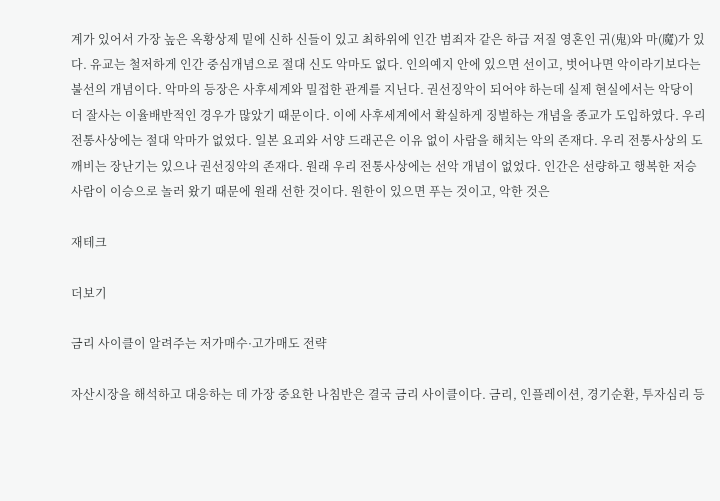계가 있어서 가장 높은 옥황상제 밑에 신하 신들이 있고 최하위에 인간 범죄자 같은 하급 저질 영혼인 귀(鬼)와 마(魔)가 있다. 유교는 철저하게 인간 중심개념으로 절대 신도 악마도 없다. 인의예지 안에 있으면 선이고, 벗어나면 악이라기보다는 불선의 개념이다. 악마의 등장은 사후세계와 밀접한 관계를 지닌다. 권선징악이 되어야 하는데 실제 현실에서는 악당이 더 잘사는 이율배반적인 경우가 많았기 때문이다. 이에 사후세계에서 확실하게 징벌하는 개념을 종교가 도입하였다. 우리 전통사상에는 절대 악마가 없었다. 일본 요괴와 서양 드래곤은 이유 없이 사람을 해치는 악의 존재다. 우리 전통사상의 도깨비는 장난기는 있으나 권선징악의 존재다. 원래 우리 전통사상에는 선악 개념이 없었다. 인간은 선량하고 행복한 저승 사람이 이승으로 놀러 왔기 때문에 원래 선한 것이다. 원한이 있으면 푸는 것이고, 악한 것은

재테크

더보기

금리 사이클이 알려주는 저가매수·고가매도 전략

자산시장을 해석하고 대응하는 데 가장 중요한 나침반은 결국 금리 사이클이다. 금리, 인플레이션, 경기순환, 투자심리 등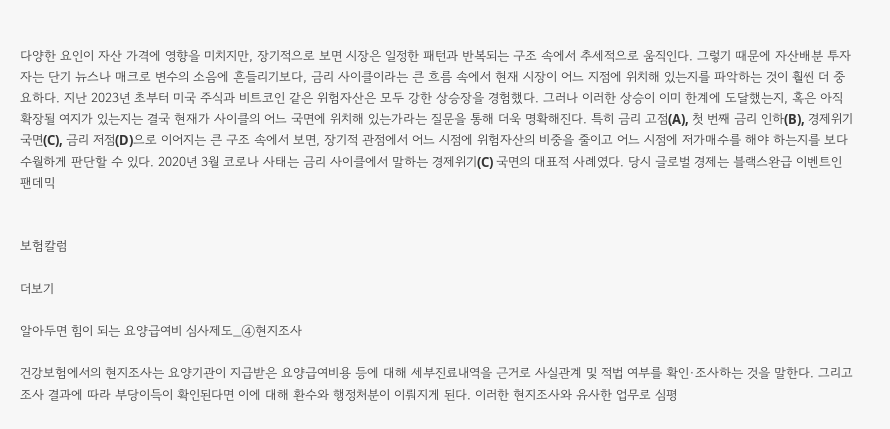다양한 요인이 자산 가격에 영향을 미치지만, 장기적으로 보면 시장은 일정한 패턴과 반복되는 구조 속에서 추세적으로 움직인다. 그렇기 때문에 자산배분 투자자는 단기 뉴스나 매크로 변수의 소음에 흔들리기보다, 금리 사이클이라는 큰 흐름 속에서 현재 시장이 어느 지점에 위치해 있는지를 파악하는 것이 훨씬 더 중요하다. 지난 2023년 초부터 미국 주식과 비트코인 같은 위험자산은 모두 강한 상승장을 경험했다. 그러나 이러한 상승이 이미 한계에 도달했는지, 혹은 아직 확장될 여지가 있는지는 결국 현재가 사이클의 어느 국면에 위치해 있는가라는 질문을 통해 더욱 명확해진다. 특히 금리 고점(A), 첫 번째 금리 인하(B), 경제위기 국면(C), 금리 저점(D)으로 이어지는 큰 구조 속에서 보면, 장기적 관점에서 어느 시점에 위험자산의 비중을 줄이고 어느 시점에 저가매수를 해야 하는지를 보다 수월하게 판단할 수 있다. 2020년 3월 코로나 사태는 금리 사이클에서 말하는 경제위기(C) 국면의 대표적 사례였다. 당시 글로벌 경제는 블랙스완급 이벤트인 팬데믹


보험칼럼

더보기

알아두면 힘이 되는 요양급여비 심사제도_④현지조사

건강보험에서의 현지조사는 요양기관이 지급받은 요양급여비용 등에 대해 세부진료내역을 근거로 사실관계 및 적법 여부를 확인·조사하는 것을 말한다. 그리고 조사 결과에 따라 부당이득이 확인된다면 이에 대해 환수와 행정처분이 이뤄지게 된다. 이러한 현지조사와 유사한 업무로 심평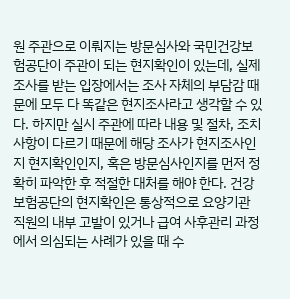원 주관으로 이뤄지는 방문심사와 국민건강보험공단이 주관이 되는 현지확인이 있는데, 실제 조사를 받는 입장에서는 조사 자체의 부담감 때문에 모두 다 똑같은 현지조사라고 생각할 수 있다. 하지만 실시 주관에 따라 내용 및 절차, 조치사항이 다르기 때문에 해당 조사가 현지조사인지 현지확인인지, 혹은 방문심사인지를 먼저 정확히 파악한 후 적절한 대처를 해야 한다. 건강보험공단의 현지확인은 통상적으로 요양기관 직원의 내부 고발이 있거나 급여 사후관리 과정에서 의심되는 사례가 있을 때 수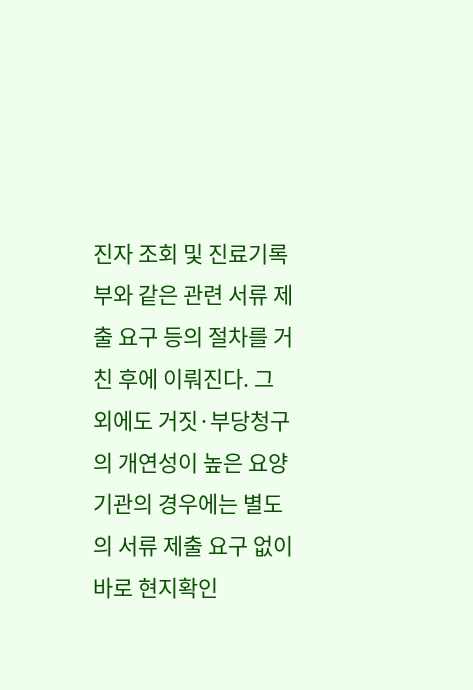진자 조회 및 진료기록부와 같은 관련 서류 제출 요구 등의 절차를 거친 후에 이뤄진다. 그 외에도 거짓·부당청구의 개연성이 높은 요양기관의 경우에는 별도의 서류 제출 요구 없이 바로 현지확인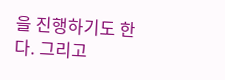을 진행하기도 한다. 그리고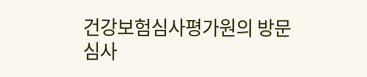건강보험심사평가원의 방문심사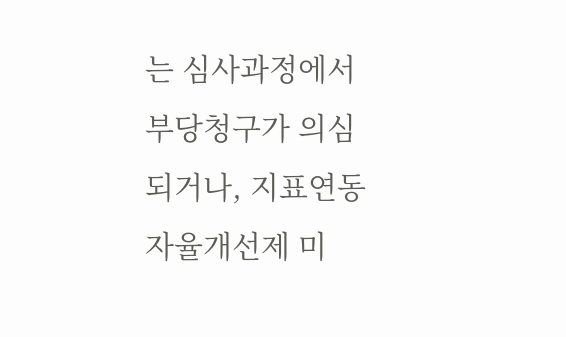는 심사과정에서 부당청구가 의심되거나, 지표연동자율개선제 미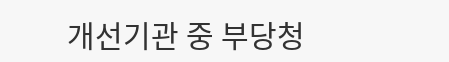개선기관 중 부당청